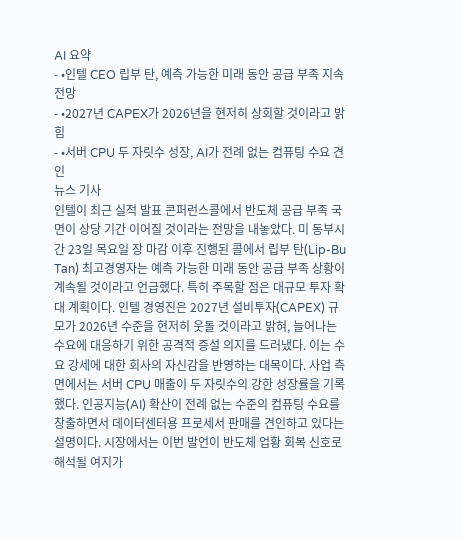AI 요약
- •인텔 CEO 립부 탄, 예측 가능한 미래 동안 공급 부족 지속 전망
- •2027년 CAPEX가 2026년을 현저히 상회할 것이라고 밝힘
- •서버 CPU 두 자릿수 성장, AI가 전례 없는 컴퓨팅 수요 견인
뉴스 기사
인텔이 최근 실적 발표 콘퍼런스콜에서 반도체 공급 부족 국면이 상당 기간 이어질 것이라는 전망을 내놓았다. 미 동부시간 23일 목요일 장 마감 이후 진행된 콜에서 립부 탄(Lip-Bu Tan) 최고경영자는 예측 가능한 미래 동안 공급 부족 상황이 계속될 것이라고 언급했다. 특히 주목할 점은 대규모 투자 확대 계획이다. 인텔 경영진은 2027년 설비투자(CAPEX) 규모가 2026년 수준을 현저히 웃돌 것이라고 밝혀, 늘어나는 수요에 대응하기 위한 공격적 증설 의지를 드러냈다. 이는 수요 강세에 대한 회사의 자신감을 반영하는 대목이다. 사업 측면에서는 서버 CPU 매출이 두 자릿수의 강한 성장률을 기록했다. 인공지능(AI) 확산이 전례 없는 수준의 컴퓨팅 수요를 창출하면서 데이터센터용 프로세서 판매를 견인하고 있다는 설명이다. 시장에서는 이번 발언이 반도체 업황 회복 신호로 해석될 여지가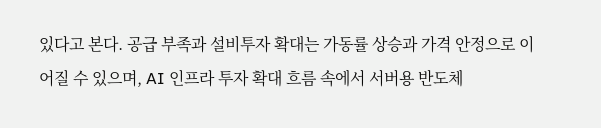있다고 본다. 공급 부족과 설비투자 확대는 가동률 상승과 가격 안정으로 이어질 수 있으며, AI 인프라 투자 확대 흐름 속에서 서버용 반도체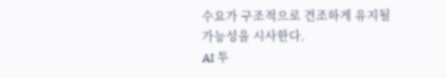수요가 구조적으로 견조하게 유지될 가능성을 시사한다.
AI 투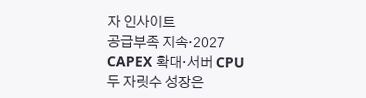자 인사이트
공급부족 지속·2027 CAPEX 확대·서버 CPU 두 자릿수 성장은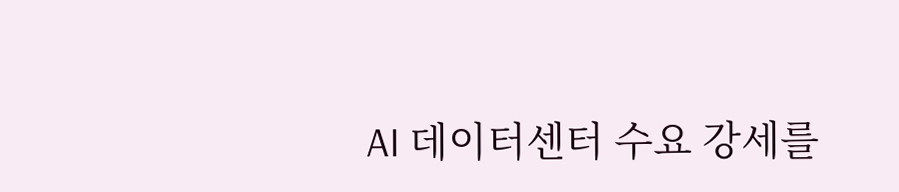AI 데이터센터 수요 강세를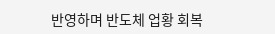반영하며 반도체 업황 회복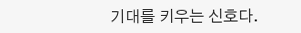기대를 키우는 신호다.